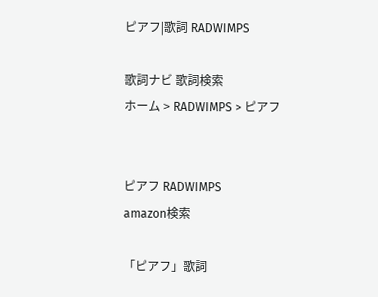ピアフ|歌詞 RADWIMPS

歌詞ナビ 歌詞検索
ホーム > RADWIMPS > ピアフ


ピアフ RADWIMPS
amazon検索

「ピアフ」歌詞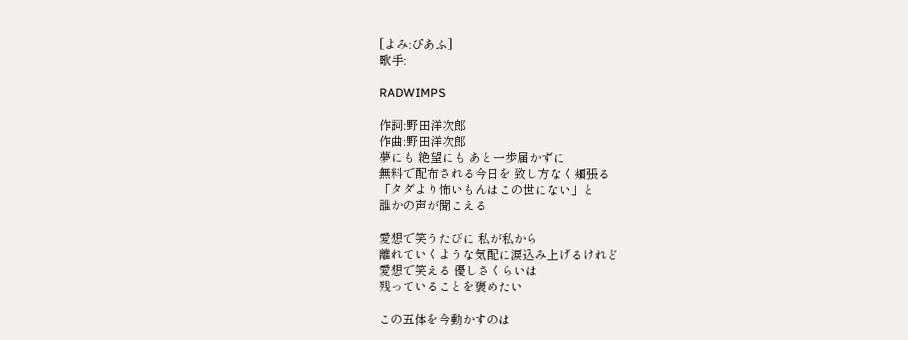[よみ:ぴあふ]
歌手:

RADWIMPS

作詞:野田洋次郎
作曲:野田洋次郎
夢にも 絶望にも あと一歩届かずに
無料で配布される今日を 致し方なく頬張る
「タダより怖いもんはこの世にない」と
誰かの声が聞こえる

愛想で笑うたびに 私が私から
離れていくような気配に涙込み上げるけれど
愛想で笑える 優しさくらいは
残っていることを褒めたい

この五体を今動かすのは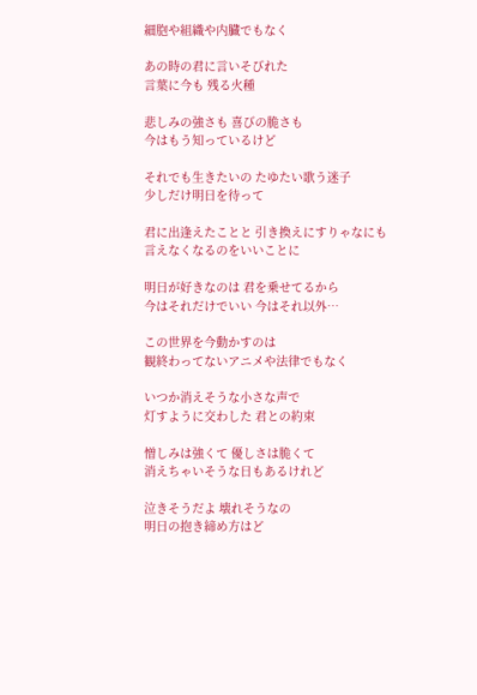細胞や組織や内臓でもなく

あの時の君に言いそびれた
言葉に今も 残る火種

悲しみの強さも 喜びの脆さも
今はもう知っているけど

それでも生きたいの たゆたい歌う迷子
少しだけ明日を待って

君に出逢えたことと 引き換えにすりゃなにも
言えなくなるのをいいことに

明日が好きなのは 君を乗せてるから
今はそれだけでいい 今はそれ以外…

この世界を今動かすのは
観終わってないアニメや法律でもなく

いつか消えそうな小さな声で
灯すように交わした 君との約束

憎しみは強くて 優しさは脆くて
消えちゃいそうな日もあるけれど

泣きそうだよ 壊れそうなの
明日の抱き締め方はど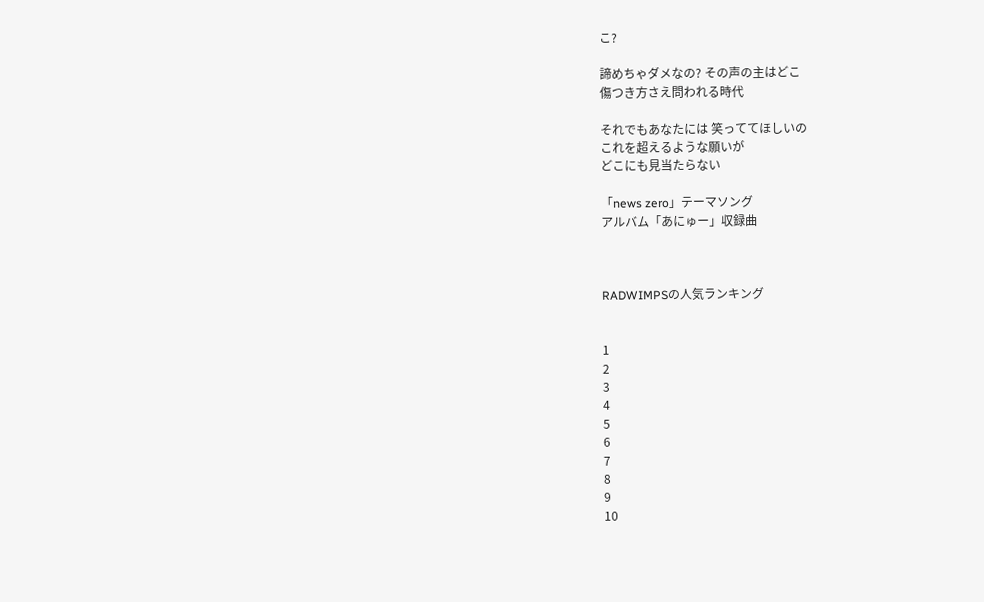こ?

諦めちゃダメなの? その声の主はどこ
傷つき方さえ問われる時代

それでもあなたには 笑っててほしいの
これを超えるような願いが
どこにも見当たらない

「news zero」テーマソング
アルバム「あにゅー」収録曲



RADWIMPSの人気ランキング


1
2
3
4
5
6
7
8
9
10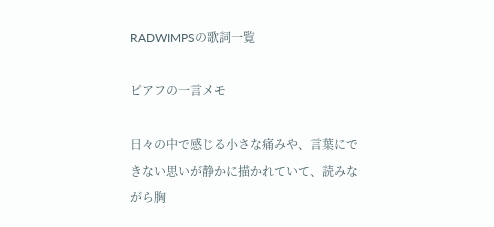RADWIMPSの歌詞一覧

ピアフの一言メモ

日々の中で感じる小さな痛みや、言葉にできない思いが静かに描かれていて、読みながら胸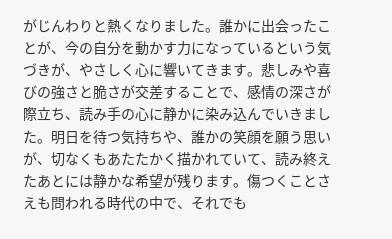がじんわりと熱くなりました。誰かに出会ったことが、今の自分を動かす力になっているという気づきが、やさしく心に響いてきます。悲しみや喜びの強さと脆さが交差することで、感情の深さが際立ち、読み手の心に静かに染み込んでいきました。明日を待つ気持ちや、誰かの笑顔を願う思いが、切なくもあたたかく描かれていて、読み終えたあとには静かな希望が残ります。傷つくことさえも問われる時代の中で、それでも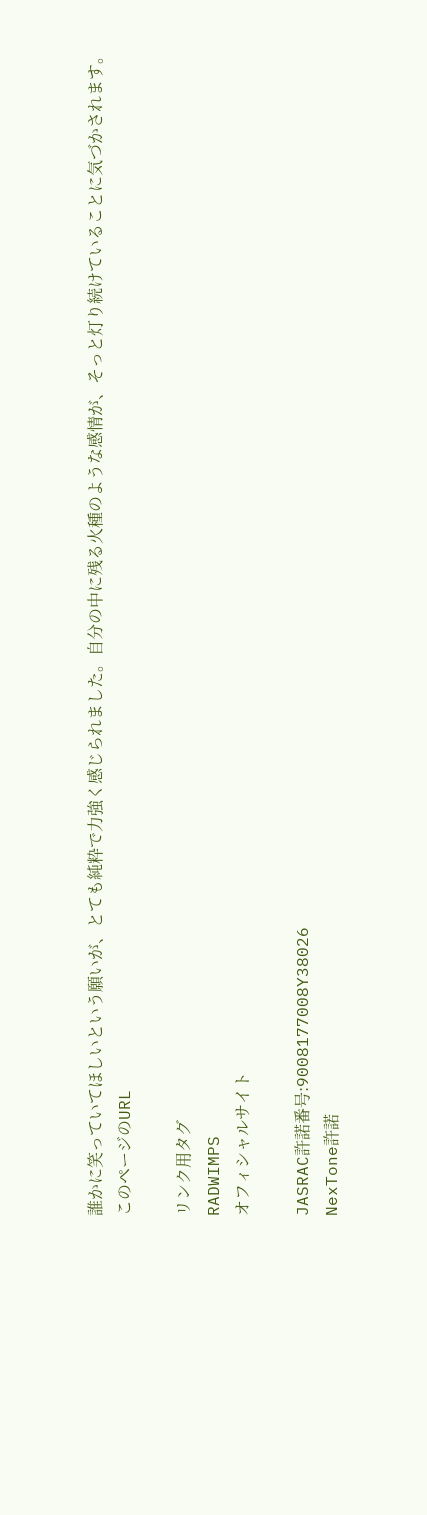誰かに笑っていてほしいという願いが、とても純粋で力強く感じられました。自分の中に残る火種のような感情が、そっと灯り続けていることに気づかされます。
このページのURL

リンク用タグ
RADWIMPS
オフィシャルサイト

JASRAC許諾番号:9008177008Y38026
NexTone許諾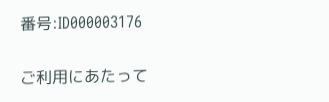番号:ID000003176

ご利用にあたって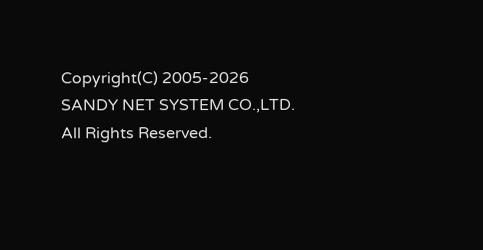Copyright(C) 2005-2026
SANDY NET SYSTEM CO.,LTD.
All Rights Reserved.